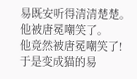易既安听得清清楚楚。
他被唐冕嘲笑了。
他竟然被唐冕嘲笑了!
于是变成猫的易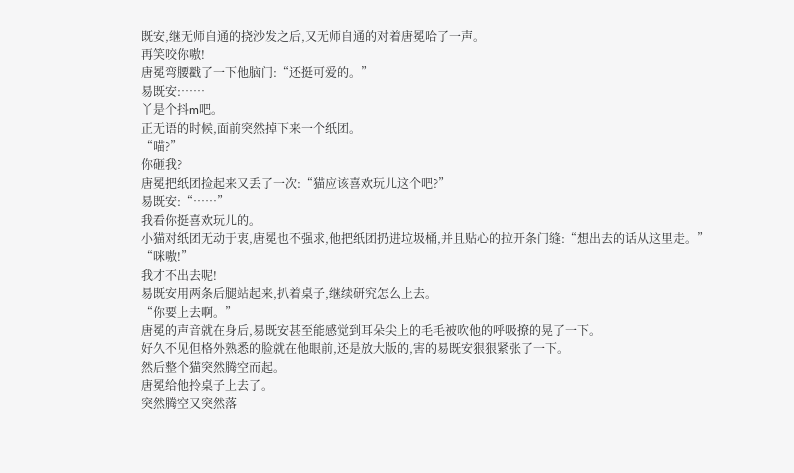既安,继无师自通的挠沙发之后,又无师自通的对着唐冕哈了一声。
再笑咬你嗷!
唐冕弯腰戳了一下他脑门:“还挺可爱的。”
易既安:……
丫是个抖m吧。
正无语的时候,面前突然掉下来一个纸团。
“喵?”
你砸我?
唐冕把纸团捡起来又丢了一次:“猫应该喜欢玩儿这个吧?”
易既安:“……”
我看你挺喜欢玩儿的。
小猫对纸团无动于衷,唐冕也不强求,他把纸团扔进垃圾桶,并且贴心的拉开条门缝:“想出去的话从这里走。”
“咪嗷!”
我才不出去呢!
易既安用两条后腿站起来,扒着桌子,继续研究怎么上去。
“你要上去啊。”
唐冕的声音就在身后,易既安甚至能感觉到耳朵尖上的毛毛被吹他的呼吸撩的晃了一下。
好久不见但格外熟悉的脸就在他眼前,还是放大版的,害的易既安狠狠紧张了一下。
然后整个猫突然腾空而起。
唐冕给他拎桌子上去了。
突然腾空又突然落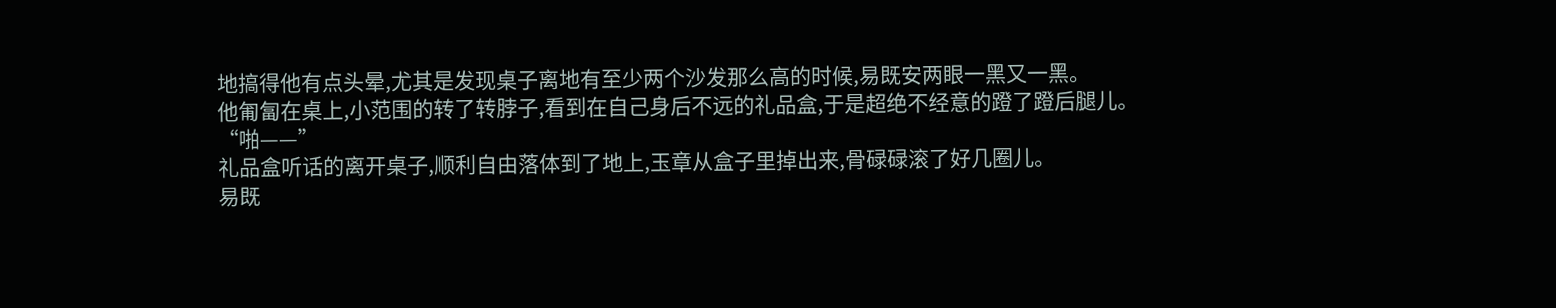地搞得他有点头晕,尤其是发现桌子离地有至少两个沙发那么高的时候,易既安两眼一黑又一黑。
他匍匐在桌上,小范围的转了转脖子,看到在自己身后不远的礼品盒,于是超绝不经意的蹬了蹬后腿儿。
“啪——”
礼品盒听话的离开桌子,顺利自由落体到了地上,玉章从盒子里掉出来,骨碌碌滚了好几圈儿。
易既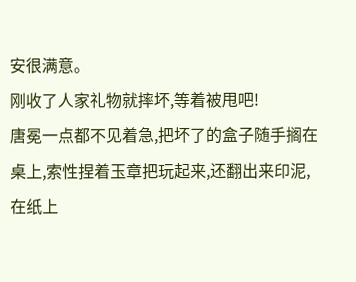安很满意。
刚收了人家礼物就摔坏,等着被甩吧!
唐冕一点都不见着急,把坏了的盒子随手搁在桌上,索性捏着玉章把玩起来,还翻出来印泥,在纸上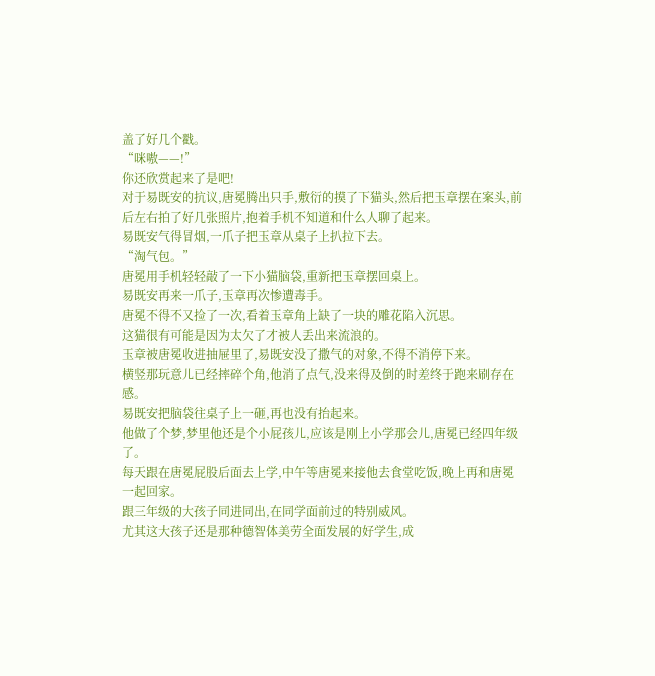盖了好几个戳。
“咪嗷——!”
你还欣赏起来了是吧!
对于易既安的抗议,唐冕腾出只手,敷衍的摸了下猫头,然后把玉章摆在案头,前后左右拍了好几张照片,抱着手机不知道和什么人聊了起来。
易既安气得冒烟,一爪子把玉章从桌子上扒拉下去。
“淘气包。”
唐冕用手机轻轻敲了一下小猫脑袋,重新把玉章摆回桌上。
易既安再来一爪子,玉章再次惨遭毒手。
唐冕不得不又捡了一次,看着玉章角上缺了一块的雕花陷入沉思。
这猫很有可能是因为太欠了才被人丢出来流浪的。
玉章被唐冕收进抽屉里了,易既安没了撒气的对象,不得不消停下来。
横竖那玩意儿已经摔碎个角,他消了点气,没来得及倒的时差终于跑来刷存在感。
易既安把脑袋往桌子上一砸,再也没有抬起来。
他做了个梦,梦里他还是个小屁孩儿,应该是刚上小学那会儿,唐冕已经四年级了。
每天跟在唐冕屁股后面去上学,中午等唐冕来接他去食堂吃饭,晚上再和唐冕一起回家。
跟三年级的大孩子同进同出,在同学面前过的特别威风。
尤其这大孩子还是那种德智体美劳全面发展的好学生,成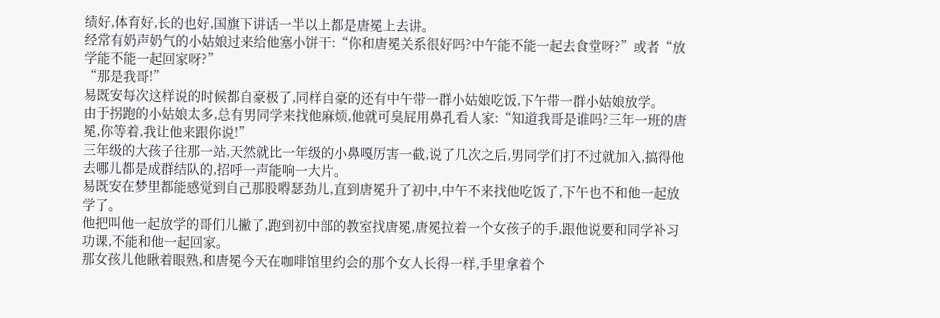绩好,体育好,长的也好,国旗下讲话一半以上都是唐冕上去讲。
经常有奶声奶气的小姑娘过来给他塞小饼干:“你和唐冕关系很好吗?中午能不能一起去食堂呀?”或者“放学能不能一起回家呀?”
“那是我哥!”
易既安每次这样说的时候都自豪极了,同样自豪的还有中午带一群小姑娘吃饭,下午带一群小姑娘放学。
由于拐跑的小姑娘太多,总有男同学来找他麻烦,他就可臭屁用鼻孔看人家:“知道我哥是谁吗?三年一班的唐冕,你等着,我让他来跟你说!”
三年级的大孩子往那一站,天然就比一年级的小鼻嘎厉害一截,说了几次之后,男同学们打不过就加入,搞得他去哪儿都是成群结队的,招呼一声能响一大片。
易既安在梦里都能感觉到自己那股嘚瑟劲儿,直到唐冕升了初中,中午不来找他吃饭了,下午也不和他一起放学了。
他把叫他一起放学的哥们儿撇了,跑到初中部的教室找唐冕,唐冕拉着一个女孩子的手,跟他说要和同学补习功课,不能和他一起回家。
那女孩儿他瞅着眼熟,和唐冕今天在咖啡馆里约会的那个女人长得一样,手里拿着个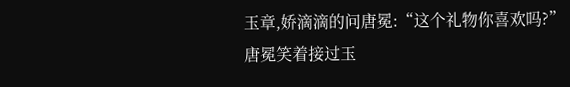玉章,娇滴滴的问唐冕:“这个礼物你喜欢吗?”
唐冕笑着接过玉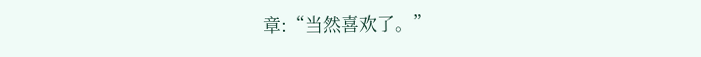章:“当然喜欢了。”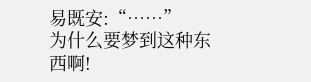易既安:“……”
为什么要梦到这种东西啊!